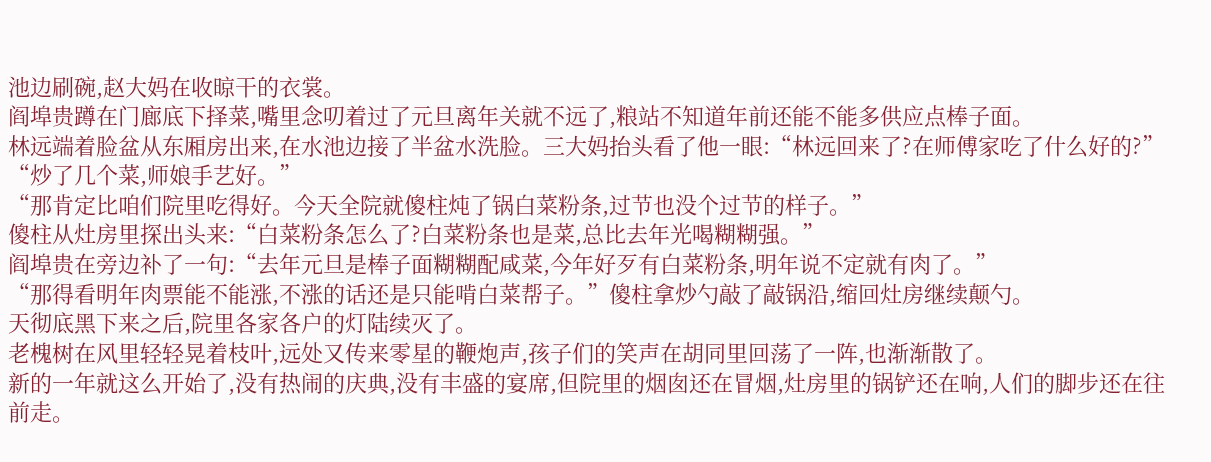池边刷碗,赵大妈在收晾干的衣裳。
阎埠贵蹲在门廊底下择菜,嘴里念叨着过了元旦离年关就不远了,粮站不知道年前还能不能多供应点棒子面。
林远端着脸盆从东厢房出来,在水池边接了半盆水洗脸。三大妈抬头看了他一眼:“林远回来了?在师傅家吃了什么好的?”
“炒了几个菜,师娘手艺好。”
“那肯定比咱们院里吃得好。今天全院就傻柱炖了锅白菜粉条,过节也没个过节的样子。”
傻柱从灶房里探出头来:“白菜粉条怎么了?白菜粉条也是菜,总比去年光喝糊糊强。”
阎埠贵在旁边补了一句:“去年元旦是棒子面糊糊配咸菜,今年好歹有白菜粉条,明年说不定就有肉了。”
“那得看明年肉票能不能涨,不涨的话还是只能啃白菜帮子。”傻柱拿炒勺敲了敲锅沿,缩回灶房继续颠勺。
天彻底黑下来之后,院里各家各户的灯陆续灭了。
老槐树在风里轻轻晃着枝叶,远处又传来零星的鞭炮声,孩子们的笑声在胡同里回荡了一阵,也渐渐散了。
新的一年就这么开始了,没有热闹的庆典,没有丰盛的宴席,但院里的烟囱还在冒烟,灶房里的锅铲还在响,人们的脚步还在往前走。